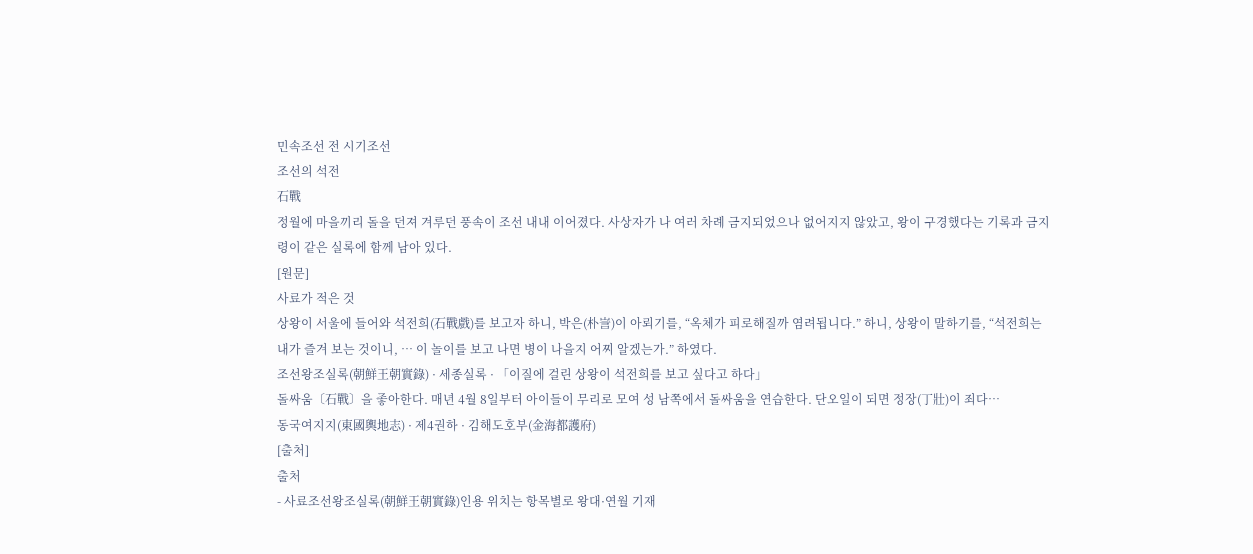민속조선 전 시기조선
조선의 석전
石戰
정월에 마을끼리 돌을 던져 겨루던 풍속이 조선 내내 이어졌다. 사상자가 나 여러 차례 금지되었으나 없어지지 않았고, 왕이 구경했다는 기록과 금지령이 같은 실록에 함께 남아 있다.
[원문]
사료가 적은 것
상왕이 서울에 들어와 석전희(石戰戲)를 보고자 하니, 박은(朴訔)이 아뢰기를, “옥체가 피로해질까 염려됩니다.” 하니, 상왕이 말하기를, “석전희는 내가 즐겨 보는 것이니, … 이 놀이를 보고 나면 병이 나을지 어찌 알겠는가.” 하였다.
조선왕조실록(朝鮮王朝實錄) · 세종실록 · 「이질에 걸린 상왕이 석전희를 보고 싶다고 하다」
돌싸움〔石戰〕을 좋아한다. 매년 4월 8일부터 아이들이 무리로 모여 성 남쪽에서 돌싸움을 연습한다. 단오일이 되면 정장(丁壯)이 죄다…
동국여지지(東國輿地志) · 제4권하 · 김해도호부(金海都護府)
[출처]
출처
- 사료조선왕조실록(朝鮮王朝實錄)인용 위치는 항목별로 왕대·연월 기재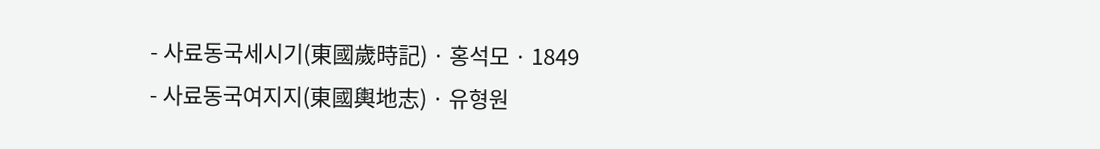- 사료동국세시기(東國歲時記) · 홍석모 · 1849
- 사료동국여지지(東國輿地志) · 유형원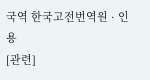국역 한국고전번역원 · 인용
[관련]